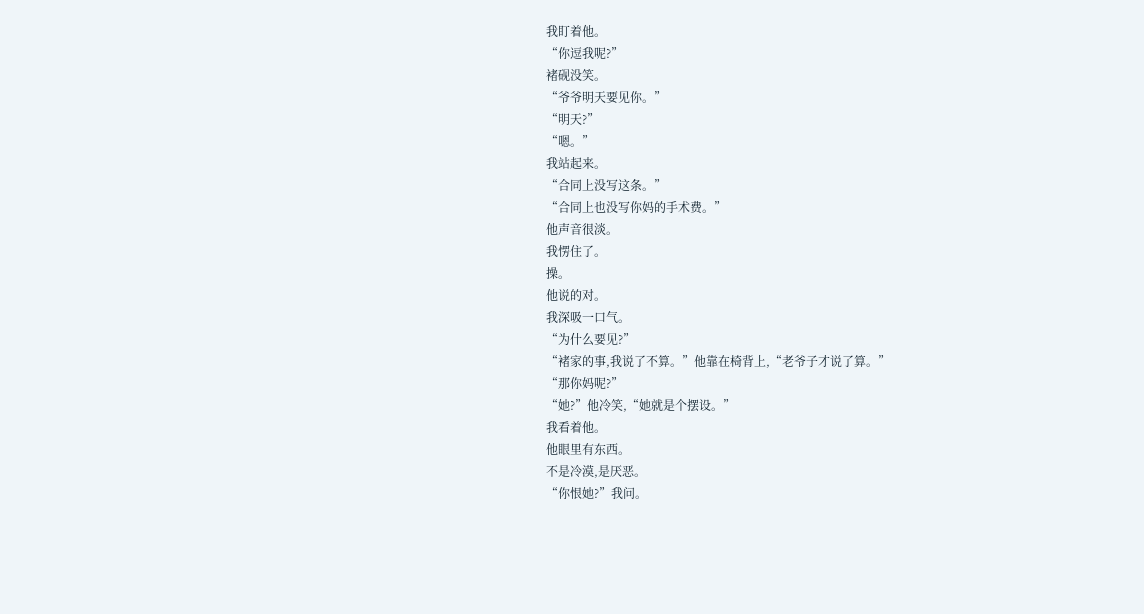我盯着他。
“你逗我呢?”
褚砚没笑。
“爷爷明天要见你。”
“明天?”
“嗯。”
我站起来。
“合同上没写这条。”
“合同上也没写你妈的手术费。”
他声音很淡。
我愣住了。
操。
他说的对。
我深吸一口气。
“为什么要见?”
“褚家的事,我说了不算。”他靠在椅背上,“老爷子才说了算。”
“那你妈呢?”
“她?”他冷笑,“她就是个摆设。”
我看着他。
他眼里有东西。
不是冷漠,是厌恶。
“你恨她?”我问。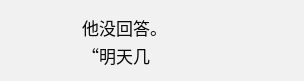他没回答。
“明天几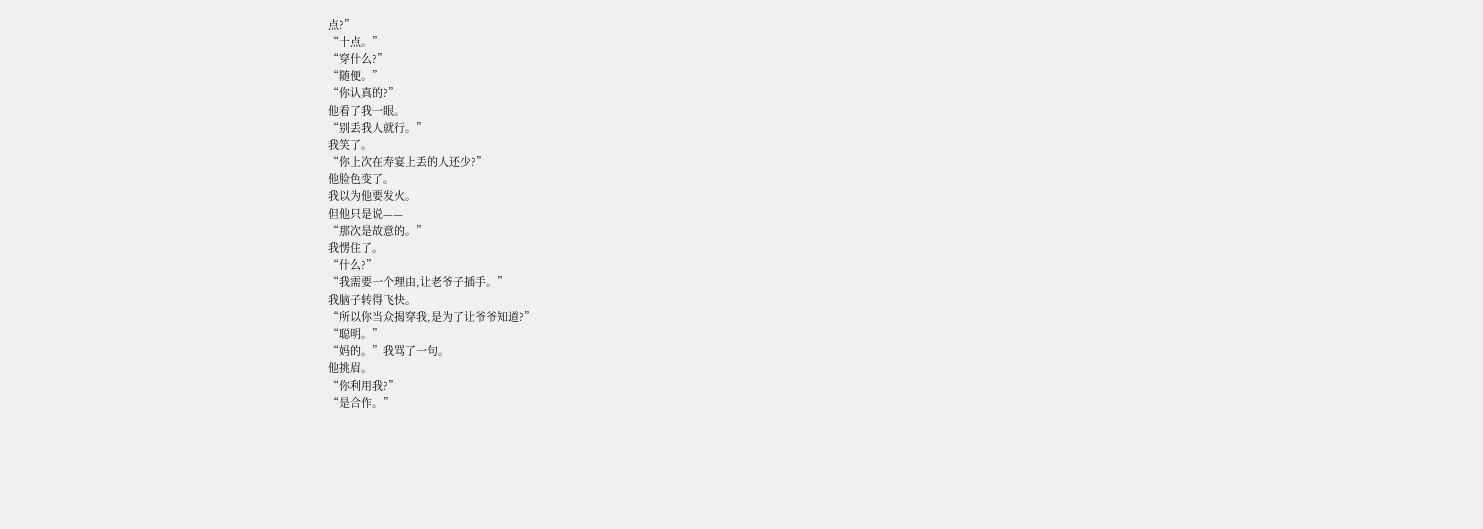点?”
“十点。”
“穿什么?”
“随便。”
“你认真的?”
他看了我一眼。
“别丢我人就行。”
我笑了。
“你上次在寿宴上丢的人还少?”
他脸色变了。
我以为他要发火。
但他只是说——
“那次是故意的。”
我愣住了。
“什么?”
“我需要一个理由,让老爷子插手。”
我脑子转得飞快。
“所以你当众揭穿我,是为了让爷爷知道?”
“聪明。”
“妈的。”我骂了一句。
他挑眉。
“你利用我?”
“是合作。”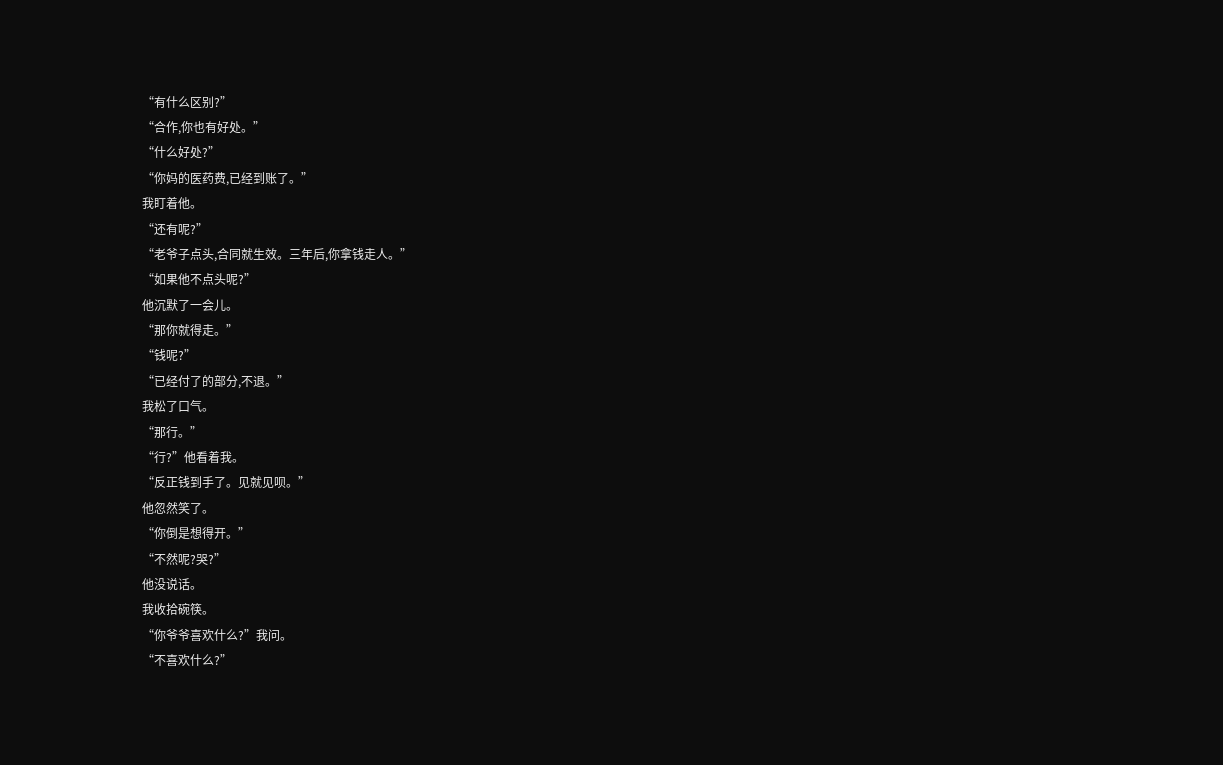“有什么区别?”
“合作,你也有好处。”
“什么好处?”
“你妈的医药费,已经到账了。”
我盯着他。
“还有呢?”
“老爷子点头,合同就生效。三年后,你拿钱走人。”
“如果他不点头呢?”
他沉默了一会儿。
“那你就得走。”
“钱呢?”
“已经付了的部分,不退。”
我松了口气。
“那行。”
“行?”他看着我。
“反正钱到手了。见就见呗。”
他忽然笑了。
“你倒是想得开。”
“不然呢?哭?”
他没说话。
我收拾碗筷。
“你爷爷喜欢什么?”我问。
“不喜欢什么?”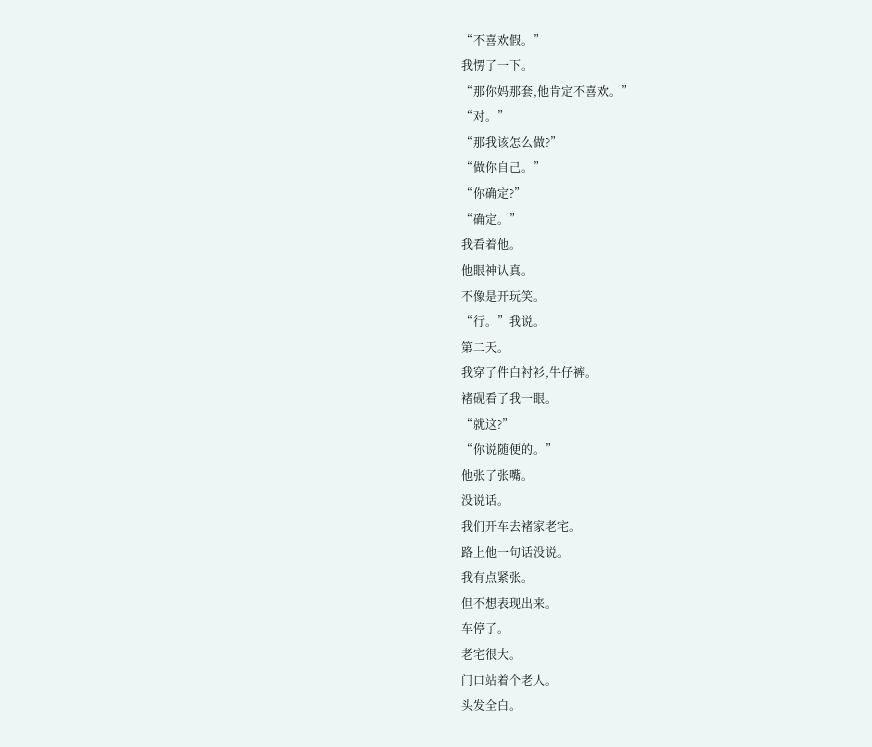“不喜欢假。”
我愣了一下。
“那你妈那套,他肯定不喜欢。”
“对。”
“那我该怎么做?”
“做你自己。”
“你确定?”
“确定。”
我看着他。
他眼神认真。
不像是开玩笑。
“行。”我说。
第二天。
我穿了件白衬衫,牛仔裤。
褚砚看了我一眼。
“就这?”
“你说随便的。”
他张了张嘴。
没说话。
我们开车去褚家老宅。
路上他一句话没说。
我有点紧张。
但不想表现出来。
车停了。
老宅很大。
门口站着个老人。
头发全白。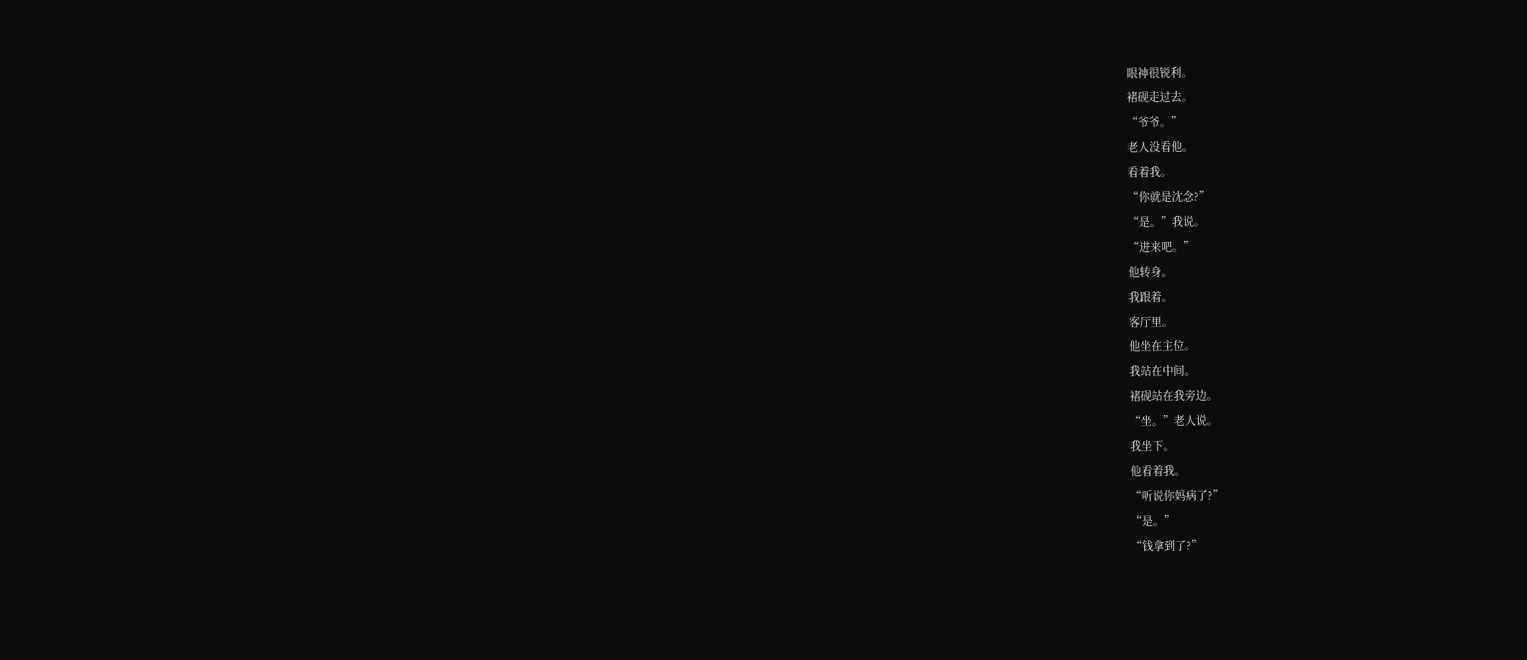眼神很锐利。
褚砚走过去。
“爷爷。”
老人没看他。
看着我。
“你就是沈念?”
“是。”我说。
“进来吧。”
他转身。
我跟着。
客厅里。
他坐在主位。
我站在中间。
褚砚站在我旁边。
“坐。”老人说。
我坐下。
他看着我。
“听说你妈病了?”
“是。”
“钱拿到了?”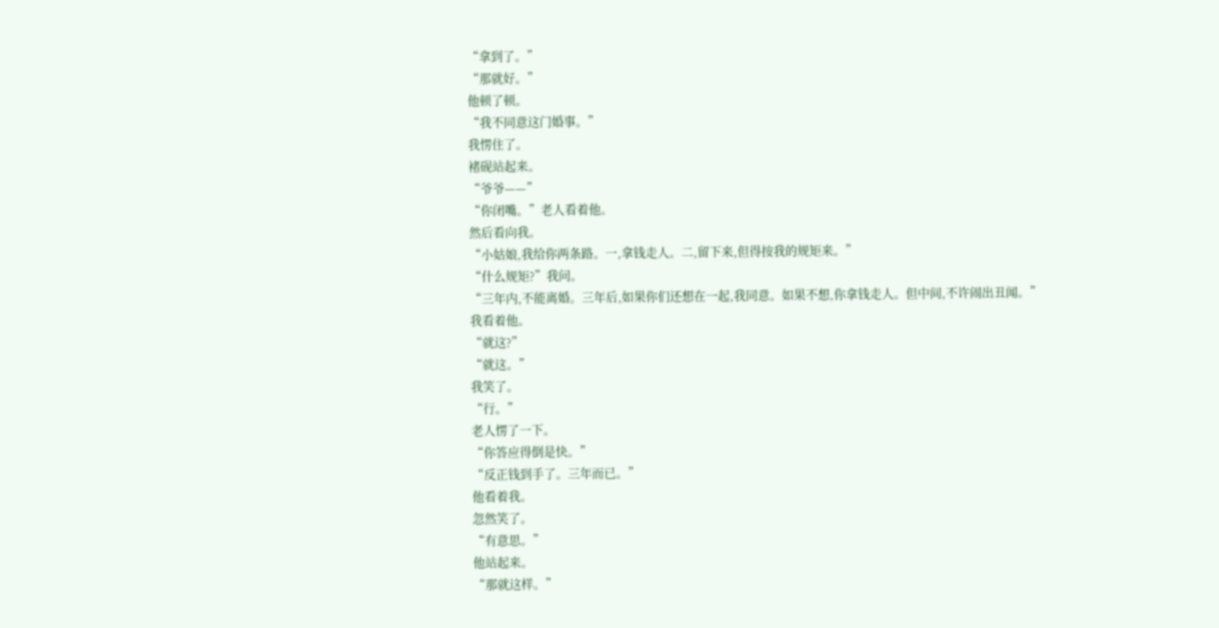“拿到了。”
“那就好。”
他顿了顿。
“我不同意这门婚事。”
我愣住了。
褚砚站起来。
“爷爷——”
“你闭嘴。”老人看着他。
然后看向我。
“小姑娘,我给你两条路。一,拿钱走人。二,留下来,但得按我的规矩来。”
“什么规矩?”我问。
“三年内,不能离婚。三年后,如果你们还想在一起,我同意。如果不想,你拿钱走人。但中间,不许闹出丑闻。”
我看着他。
“就这?”
“就这。”
我笑了。
“行。”
老人愣了一下。
“你答应得倒是快。”
“反正钱到手了。三年而已。”
他看着我。
忽然笑了。
“有意思。”
他站起来。
“那就这样。”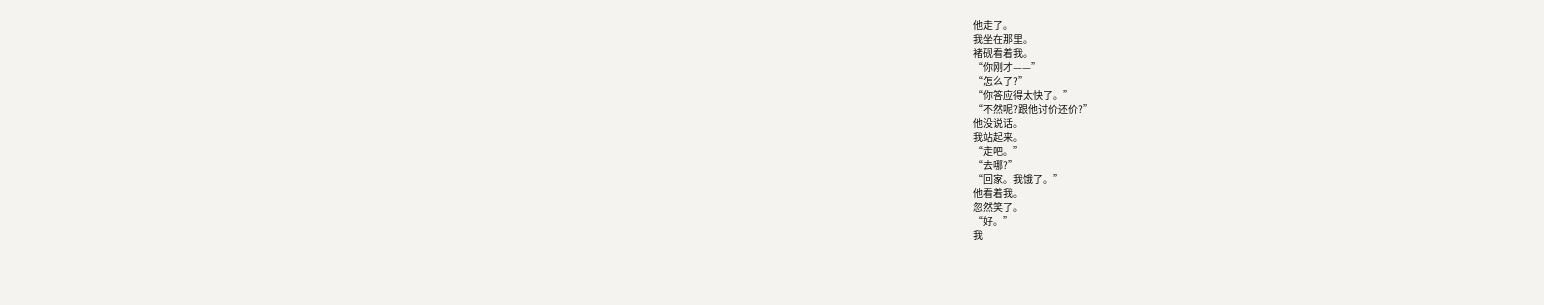他走了。
我坐在那里。
褚砚看着我。
“你刚才——”
“怎么了?”
“你答应得太快了。”
“不然呢?跟他讨价还价?”
他没说话。
我站起来。
“走吧。”
“去哪?”
“回家。我饿了。”
他看着我。
忽然笑了。
“好。”
我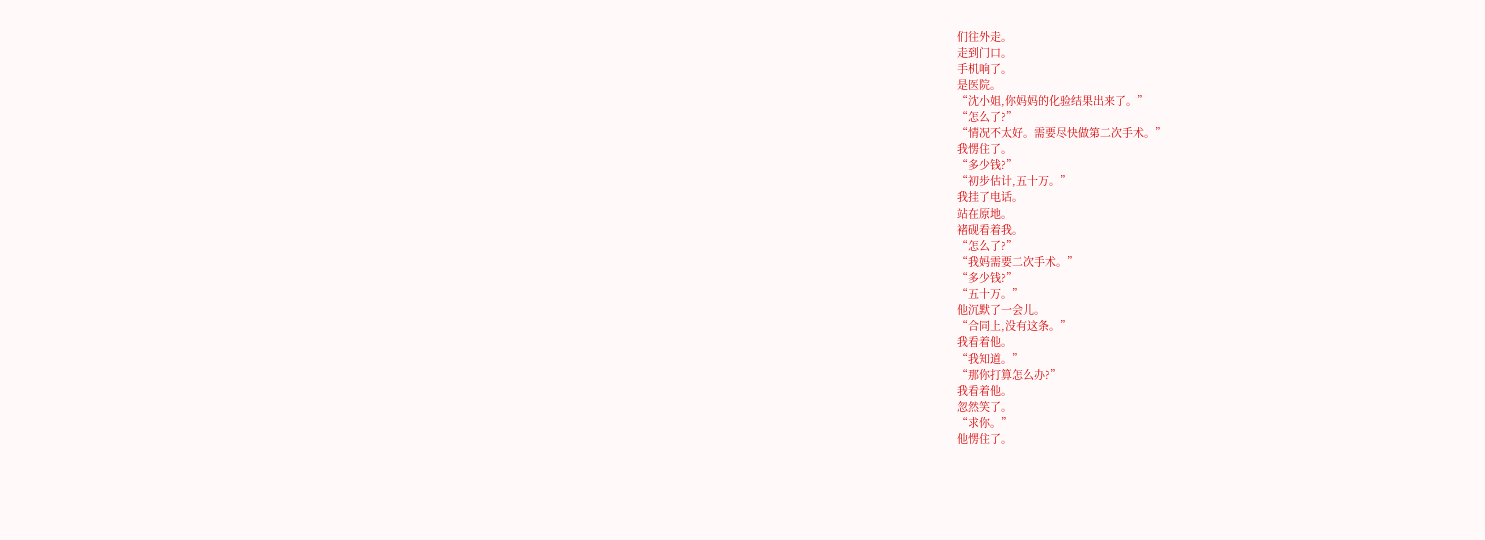们往外走。
走到门口。
手机响了。
是医院。
“沈小姐,你妈妈的化验结果出来了。”
“怎么了?”
“情况不太好。需要尽快做第二次手术。”
我愣住了。
“多少钱?”
“初步估计,五十万。”
我挂了电话。
站在原地。
褚砚看着我。
“怎么了?”
“我妈需要二次手术。”
“多少钱?”
“五十万。”
他沉默了一会儿。
“合同上,没有这条。”
我看着他。
“我知道。”
“那你打算怎么办?”
我看着他。
忽然笑了。
“求你。”
他愣住了。